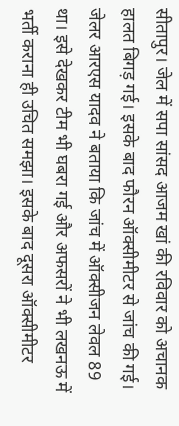सीतापुर। जेल में सपा सांसद आजम खां की रविवार को अचानक हालत बिगड़ गई। इसके बाद फौरन ऑक्सीमीटर से जांच की गई। जेलर आरएस यादव ने बताया कि जांच में ऑक्सीजन लेवल 89 था। इसे देखकर टीम भी घबरा गई और अफसरों ने भी लखनऊ में भर्ती कराना ही उचित समझा। इसके बाद दूसरा ऑक्सीमीटर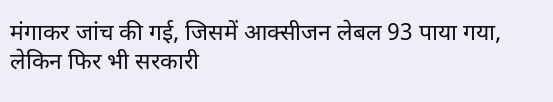मंगाकर जांच की गई, जिसमें आक्सीजन लेबल 93 पाया गया, लेकिन फिर भी सरकारी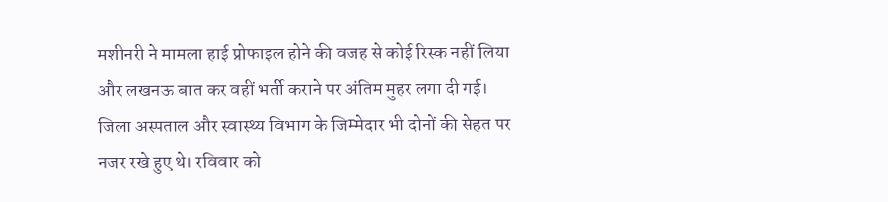मशीनरी ने मामला हाई प्रोफाइल होने की वजह से कोई रिस्क नहीं लिया और लखनऊ बात कर वहीं भर्ती कराने पर अंतिम मुहर लगा दी गई।
जिला अस्पताल और स्वास्थ्य विभाग के जिम्मेदार भी दोनों की सेहत पर नजर रखे हुए थे। रविवार को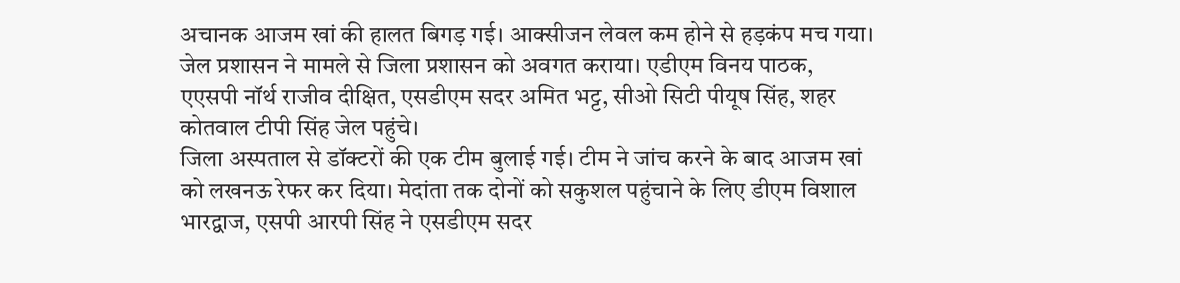अचानक आजम खां की हालत बिगड़ गई। आक्सीजन लेवल कम होने से हड़कंप मच गया। जेल प्रशासन ने मामले से जिला प्रशासन को अवगत कराया। एडीएम विनय पाठक, एएसपी नॉर्थ राजीव दीक्षित, एसडीएम सदर अमित भट्ट, सीओ सिटी पीयूष सिंह, शहर कोतवाल टीपी सिंह जेल पहुंचे।
जिला अस्पताल से डॉक्टरों की एक टीम बुलाई गई। टीम ने जांच करने के बाद आजम खां को लखनऊ रेफर कर दिया। मेदांता तक दोनों को सकुशल पहुंचाने के लिए डीएम विशाल भारद्वाज, एसपी आरपी सिंह ने एसडीएम सदर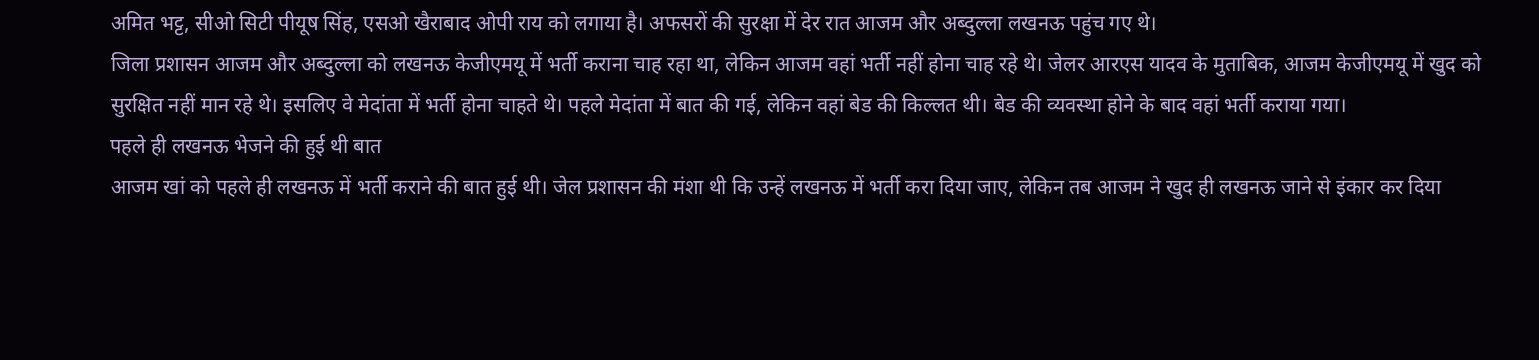अमित भट्ट, सीओ सिटी पीयूष सिंह, एसओ खैराबाद ओपी राय को लगाया है। अफसरों की सुरक्षा में देर रात आजम और अब्दुल्ला लखनऊ पहुंच गए थे।
जिला प्रशासन आजम और अब्दुल्ला को लखनऊ केजीएमयू में भर्ती कराना चाह रहा था, लेकिन आजम वहां भर्ती नहीं होना चाह रहे थे। जेलर आरएस यादव के मुताबिक, आजम केजीएमयू में खुद को सुरक्षित नहीं मान रहे थे। इसलिए वे मेदांता में भर्ती होना चाहते थे। पहले मेदांता में बात की गई, लेकिन वहां बेड की किल्लत थी। बेड की व्यवस्था होने के बाद वहां भर्ती कराया गया।
पहले ही लखनऊ भेजने की हुई थी बात
आजम खां को पहले ही लखनऊ में भर्ती कराने की बात हुई थी। जेल प्रशासन की मंशा थी कि उन्हें लखनऊ में भर्ती करा दिया जाए, लेकिन तब आजम ने खुद ही लखनऊ जाने से इंकार कर दिया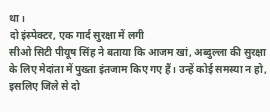था।
दो इंस्पेक्टर, एक गार्द सुरक्षा में लगी
सीओ सिटी पीयूष सिंह ने बताया कि आजम खां, अब्दुल्ला की सुरक्षा के लिए मेदांता में पुख्ता इंतजाम किए गए हैं। उन्हें कोई समस्या न हो, इसलिए जिले से दो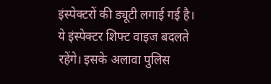इंस्पेक्टरों की ड्यूटी लगाई गई है। ये इंस्पेक्टर शिफ्ट वाइज बदलते रहेंगे। इसके अलावा पुलिस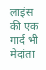लाइंस की एक गार्द भी मेदांता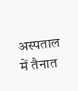अस्पताल में तैनात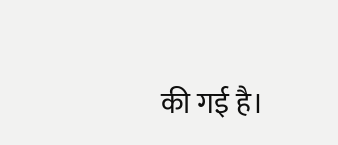की गई है।